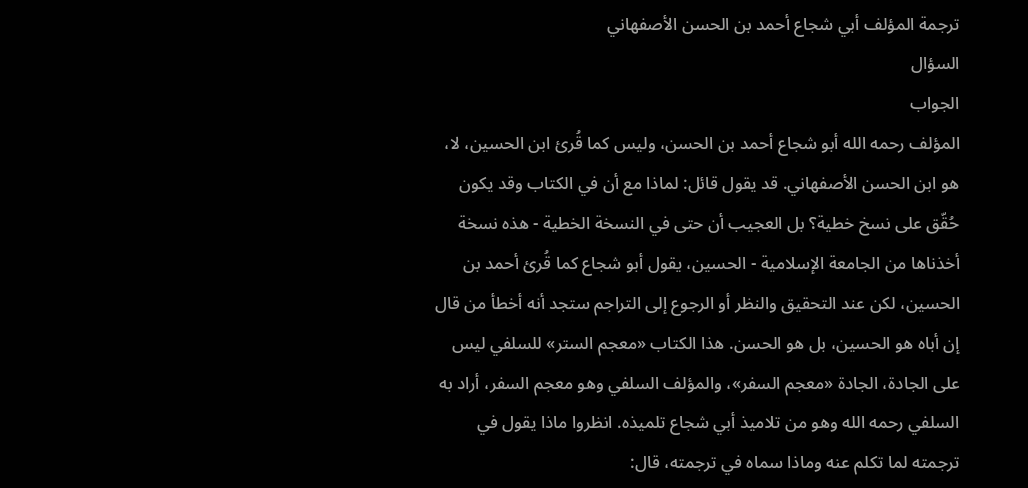ترجمة المؤلف أبي شجاع أحمد بن الحسن الأصفهاني
السؤال
الجواب
المؤلف رحمه الله أبو شجاع أحمد بن الحسن، وليس كما قُرئ ابن الحسين، لا، هو ابن الحسن الأصفهاني. قد يقول قائل: لماذا مع أن في الكتاب وقد يكون حُقّق على نسخ خطية؟ بل العجيب أن حتى في النسخة الخطية - هذه نسخة أخذناها من الجامعة الإسلامية - الحسين، يقول أبو شجاع كما قُرئ أحمد بن الحسين، لكن عند التحقيق والنظر أو الرجوع إلى التراجم ستجد أنه أخطأ من قال إن أباه هو الحسين، بل هو الحسن. هذا الكتاب «معجم الستر» للسلفي ليس على الجادة، الجادة «معجم السفر»، والمؤلف السلفي وهو معجم السفر، أراد به السلفي رحمه الله وهو من تلاميذ أبي شجاع تلميذه. انظروا ماذا يقول في ترجمته لما تكلم عنه وماذا سماه في ترجمته، قال: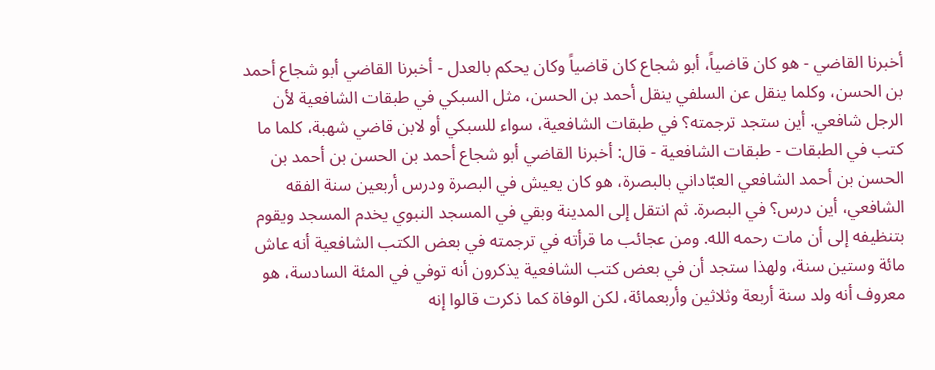أخبرنا القاضي - هو كان قاضياً، أبو شجاع كان قاضياً وكان يحكم بالعدل - أخبرنا القاضي أبو شجاع أحمد بن الحسن، وكلما ينقل عن السلفي ينقل أحمد بن الحسن، مثل السبكي في طبقات الشافعية لأن الرجل شافعي. أين ستجد ترجمته؟ في طبقات الشافعية، سواء للسبكي أو لابن قاضي شهبة، كلما ما كتب في الطبقات - طبقات الشافعية - قال: أخبرنا القاضي أبو شجاع أحمد بن الحسن بن أحمد بن الحسن بن أحمد الشافعي العبّاداني بالبصرة، هو كان يعيش في البصرة ودرس أربعين سنة الفقه الشافعي، أين درس؟ في البصرة. ثم انتقل إلى المدينة وبقي في المسجد النبوي يخدم المسجد ويقوم بتنظيفه إلى أن مات رحمه الله. ومن عجائب ما قرأته في ترجمته في بعض الكتب الشافعية أنه عاش مائة وستين سنة، ولهذا ستجد أن في بعض كتب الشافعية يذكرون أنه توفي في المئة السادسة، هو معروف أنه ولد سنة أربعة وثلاثين وأربعمائة، لكن الوفاة كما ذكرت قالوا إنه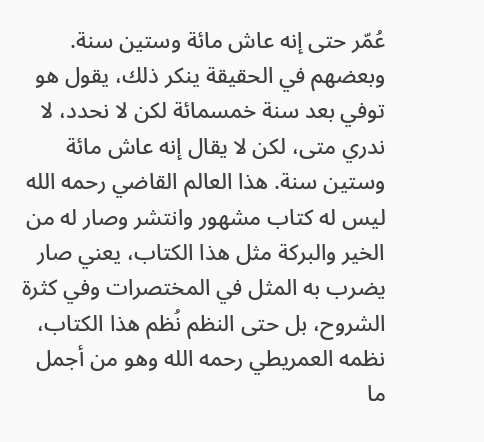عُمّر حتى إنه عاش مائة وستين سنة. وبعضهم في الحقيقة ينكر ذلك، يقول هو توفي بعد سنة خمسمائة لكن لا نحدد، لا ندري متى، لكن لا يقال إنه عاش مائة وستين سنة. هذا العالم القاضي رحمه الله ليس له كتاب مشهور وانتشر وصار له من الخير والبركة مثل هذا الكتاب، يعني صار يضرب به المثل في المختصرات وفي كثرة الشروح، بل حتى النظم نُظم هذا الكتاب، نظمه العمريطي رحمه الله وهو من أجمل ما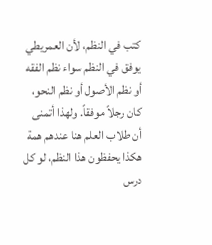كتب في النظم، لأن العمريطي يوفق في النظم سواء نظم الفقه أو نظم الأصول أو نظم النحو، كان رجلاً موفقاً. ولهذا أتمنى أن طلاب العلم هنا عندهم همة هكذا يحفظون هذا النظم، لو كل درس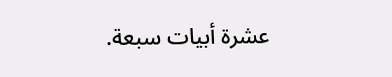عشرة أبيات سبعة.